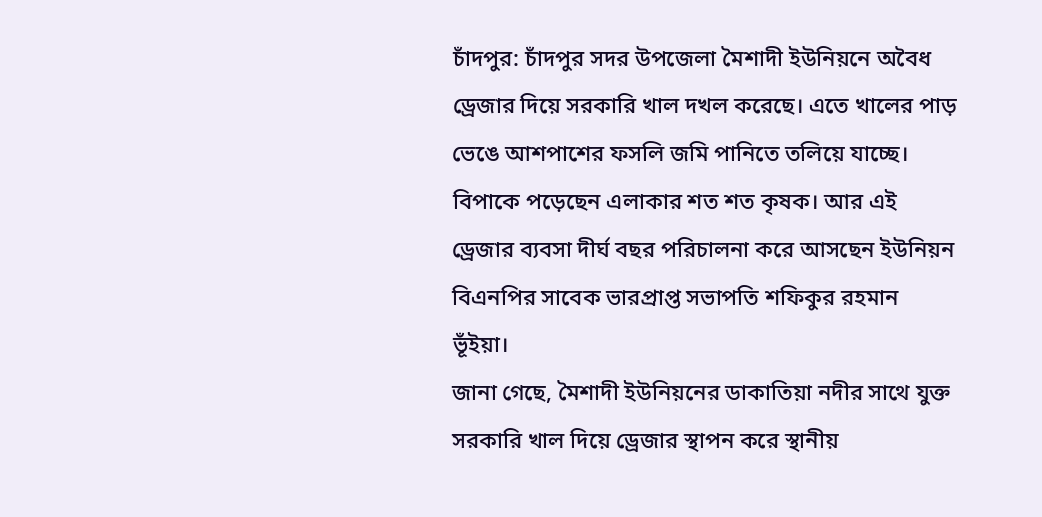চাঁদপুর: চাঁদপুর সদর উপজেলা মৈশাদী ইউনিয়নে অবৈধ ড্রেজার দিয়ে সরকারি খাল দখল করেছে। এতে খালের পাড় ভেঙে আশপাশের ফসলি জমি পানিতে তলিয়ে যাচ্ছে। বিপাকে পড়েছেন এলাকার শত শত কৃষক। আর এই ড্রেজার ব্যবসা দীর্ঘ বছর পরিচালনা করে আসছেন ইউনিয়ন বিএনপির সাবেক ভারপ্রাপ্ত সভাপতি শফিকুর রহমান ভূঁইয়া।
জানা গেছে, মৈশাদী ইউনিয়নের ডাকাতিয়া নদীর সাথে যুক্ত সরকারি খাল দিয়ে ড্রেজার স্থাপন করে স্থানীয়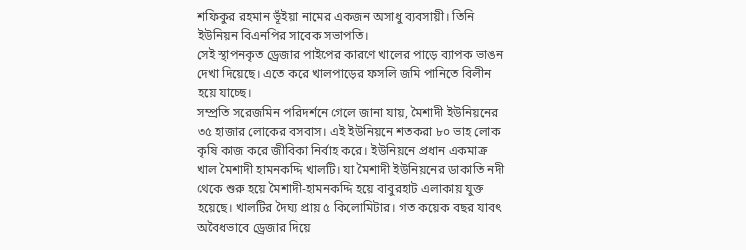শফিকুর রহমান ভূঁইয়া নামের একজন অসাধু ব্যবসায়ী। তিনি ইউনিয়ন বিএনপির সাবেক সভাপতি।
সেই স্থাপনকৃত ড্রেজার পাইপের কারণে খালের পাড়ে ব্যাপক ভাঙন দেখা দিয়েছে। এতে করে খালপাড়ের ফসলি জমি পানিতে বিলীন হয়ে যাচ্ছে।
সম্প্রতি সরেজমিন পরিদর্শনে গেলে জানা যায়, মৈশাদী ইউনিয়নের ৩৫ হাজার লোকের বসবাস। এই ইউনিয়নে শতকরা ৮০ ভাহ লোক কৃষি কাজ করে জীবিকা নির্বাহ করে। ইউনিয়নে প্রধান একমাক্র খাল মৈশাদী হামনকদ্দি খালটি। যা মৈশাদী ইউনিয়নের ডাকাতি নদী থেকে শুরু হয়ে মৈশাদী-হামনকদ্দি হয়ে বাবুরহাট এলাকায় যুক্ত হয়েছে। খালটির দৈঘ্য প্রায় ৫ কিলোমিটার। গত কয়েক বছর যাবৎ অবৈধভাবে ড্রেজার দিয়ে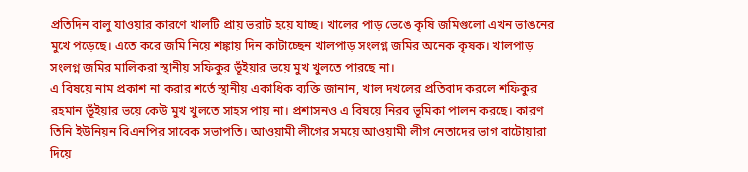প্রতিদিন বালু যাওয়ার কারণে খালটি প্রায় ভরাট হয়ে যাচ্ছ। খালের পাড় ভেঙে কৃষি জমিগুলো এখন ভাঙনের মুখে পড়েছে। এতে করে জমি নিয়ে শঙ্কায় দিন কাটাচ্ছেন খালপাড় সংলগ্ন জমির অনেক কৃষক। খালপাড় সংলগ্ন জমির মালিকরা স্থানীয় সফিকুর ভূঁইয়ার ভয়ে মুখ খুলতে পারছে না।
এ বিষয়ে নাম প্রকাশ না করার শর্তে স্থানীয় একাধিক ব্যক্তি জানান, খাল দখলের প্রতিবাদ করলে শফিকুর রহমান ভূঁইয়ার ভয়ে কেউ মুখ খুলতে সাহস পায় না। প্রশাসনও এ বিষয়ে নিরব ভূমিকা পালন করছে। কারণ তিনি ইউনিয়ন বিএনপির সাবেক সভাপতি। আওয়ামী লীগের সময়ে আওয়ামী লীগ নেতাদের ভাগ বাটোয়ারা দিয়ে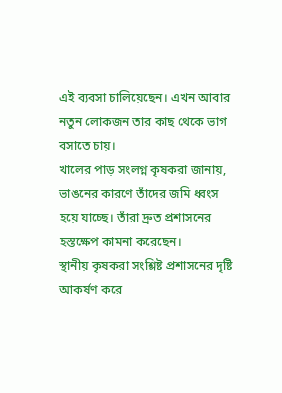এই ব্যবসা চালিয়েছেন। এখন আবার নতুন লোকজন তার কাছ থেকে ভাগ বসাতে চায়।
খালের পাড় সংলগ্ন কৃষকরা জানায়, ভাঙনের কারণে তাঁদের জমি ধ্বংস হয়ে যাচ্ছে। তাঁরা দ্রুত প্রশাসনের হস্তক্ষেপ কামনা করেছেন।
স্থানীয় কৃষকরা সংশ্লিষ্ট প্রশাসনের দৃষ্টি আকর্ষণ করে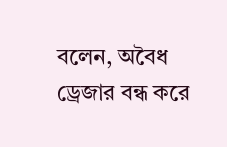বলেন, অবৈধ ড্রেজার বন্ধ করে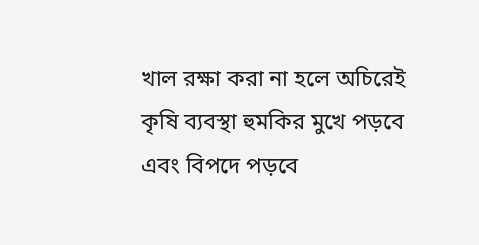খাল রক্ষা করা না হলে অচিরেই কৃষি ব্যবস্থা হুমকির মুখে পড়বে এবং বিপদে পড়বে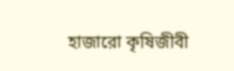হাজারো কৃষিজীবী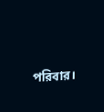পরিবার।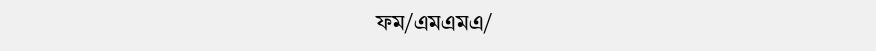ফম/এমএমএ/